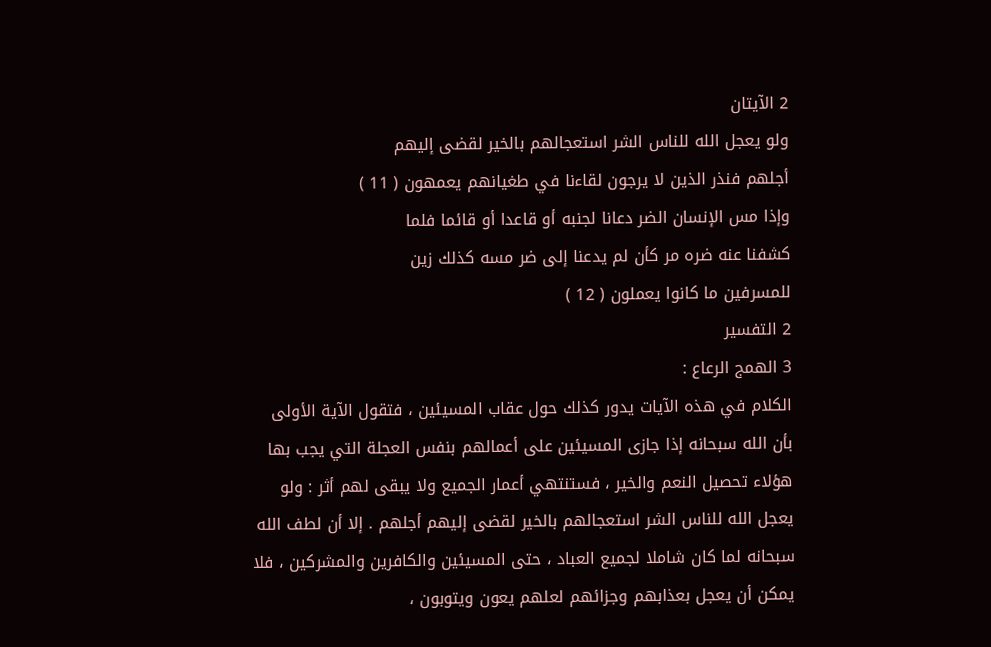2 الآيتان
ولو يعجل الله للناس الشر استعجالهم بالخير لقضى إليهم
أجلهم فنذر الذين لا يرجون لقاءنا في طغيانهم يعمهون ( 11 )
وإذا مس الإنسان الضر دعانا لجنبه أو قاعدا أو قائما فلما
كشفنا عنه ضره مر كأن لم يدعنا إلى ضر مسه كذلك زين
للمسرفين ما كانوا يعملون ( 12 )
2 التفسير
3 الهمج الرعاع :
الكلام في هذه الآيات يدور كذلك حول عقاب المسيئين ، فتقول الآية الأولى
بأن الله سبحانه إذا جازى المسيئين على أعمالهم بنفس العجلة التي يجب بها
هؤلاء تحصيل النعم والخير ، فستنتهي أعمار الجميع ولا يبقى لهم أثر : ولو
يعجل الله للناس الشر استعجالهم بالخير لقضى إليهم أجلهم . إلا أن لطف الله
سبحانه لما كان شاملا لجميع العباد ، حتى المسيئين والكافرين والمشركين ، فلا
يمكن أن يعجل بعذابهم وجزائهم لعلهم يعون ويتوبون ،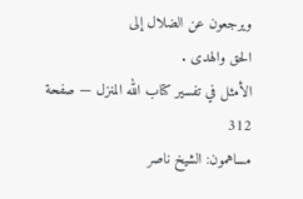ويرجعون عن الضلال إلى
الحق والهدى .
الأمثل في تفسير كتاب الله المنزل — صفحة 312
مساهمون: الشيخ ناصر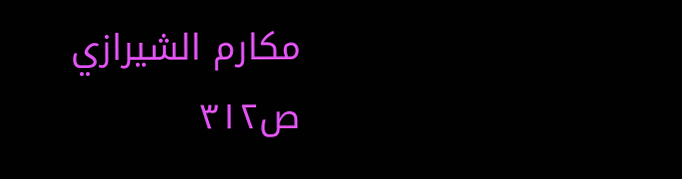مكارم الشيرازي
ص٣١٢